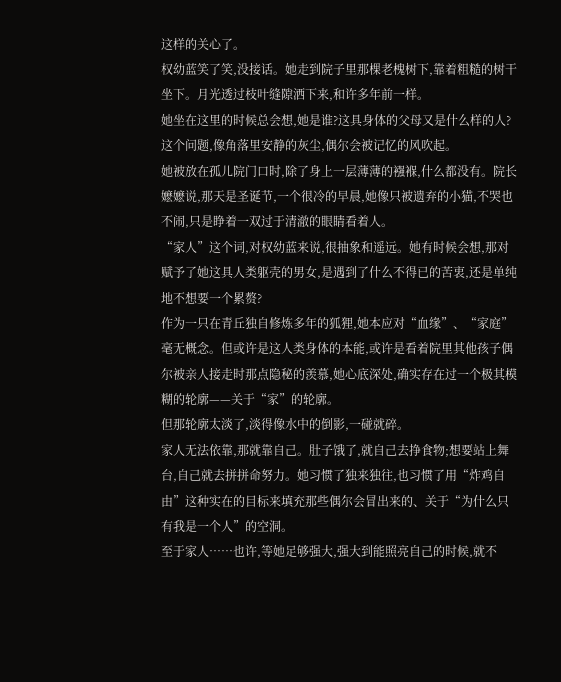这样的关心了。
权幼蓝笑了笑,没接话。她走到院子里那棵老槐树下,靠着粗糙的树干坐下。月光透过枝叶缝隙洒下来,和许多年前一样。
她坐在这里的时候总会想,她是谁?这具身体的父母又是什么样的人?
这个问题,像角落里安静的灰尘,偶尔会被记忆的风吹起。
她被放在孤儿院门口时,除了身上一层薄薄的襁褓,什么都没有。院长嬷嬷说,那天是圣诞节,一个很冷的早晨,她像只被遗弃的小猫,不哭也不闹,只是睁着一双过于清澈的眼睛看着人。
“家人”这个词,对权幼蓝来说,很抽象和遥远。她有时候会想,那对赋予了她这具人类躯壳的男女,是遇到了什么不得已的苦衷,还是单纯地不想要一个累赘?
作为一只在青丘独自修炼多年的狐狸,她本应对“血缘”、“家庭”毫无概念。但或许是这人类身体的本能,或许是看着院里其他孩子偶尔被亲人接走时那点隐秘的羡慕,她心底深处,确实存在过一个极其模糊的轮廓——关于“家”的轮廓。
但那轮廓太淡了,淡得像水中的倒影,一碰就碎。
家人无法依靠,那就靠自己。肚子饿了,就自己去挣食物;想要站上舞台,自己就去拼拼命努力。她习惯了独来独往,也习惯了用“炸鸡自由”这种实在的目标来填充那些偶尔会冒出来的、关于“为什么只有我是一个人”的空洞。
至于家人……也许,等她足够强大,强大到能照亮自己的时候,就不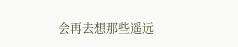会再去想那些遥远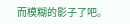而模糊的影子了吧。